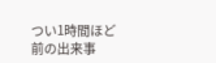つい1時間ほど前の出来事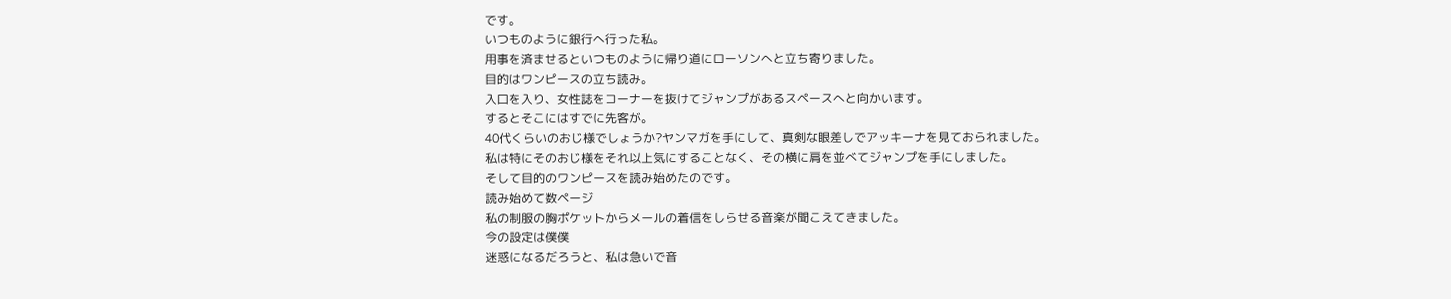です。
いつものように銀行へ行った私。
用事を済ませるといつものように帰り道にローソンへと立ち寄りました。
目的はワンピースの立ち読み。
入口を入り、女性誌をコーナーを抜けてジャンプがあるスペースへと向かいます。
するとそこにはすでに先客が。
40代くらいのおじ様でしょうか?ヤンマガを手にして、真剣な眼差しでアッキーナを見ておられました。
私は特にそのおじ様をそれ以上気にすることなく、その横に肩を並べてジャンプを手にしました。
そして目的のワンピースを読み始めたのです。
読み始めて数ページ
私の制服の胸ポケットからメールの着信をしらせる音楽が聞こえてきました。
今の設定は僕僕
迷惑になるだろうと、私は急いで音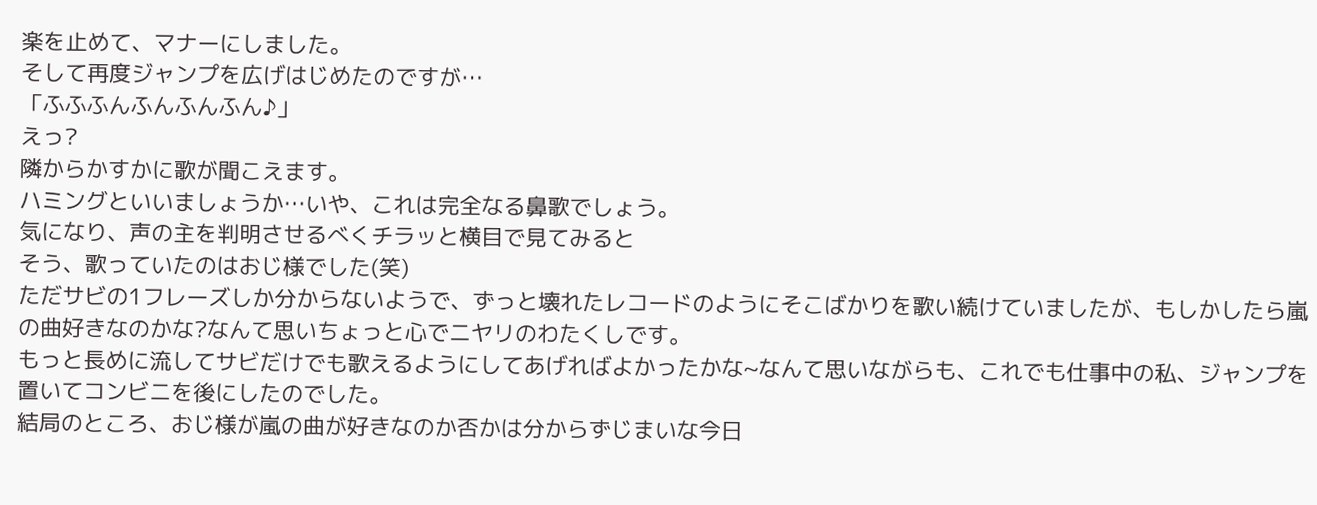楽を止めて、マナーにしました。
そして再度ジャンプを広げはじめたのですが…
「ふふふんふんふんふん♪」
えっ?
隣からかすかに歌が聞こえます。
ハミングといいましょうか…いや、これは完全なる鼻歌でしょう。
気になり、声の主を判明させるべくチラッと横目で見てみると
そう、歌っていたのはおじ様でした(笑)
ただサビの1フレーズしか分からないようで、ずっと壊れたレコードのようにそこばかりを歌い続けていましたが、もしかしたら嵐の曲好きなのかな?なんて思いちょっと心でニヤリのわたくしです。
もっと長めに流してサビだけでも歌えるようにしてあげればよかったかな~なんて思いながらも、これでも仕事中の私、ジャンプを置いてコンビニを後にしたのでした。
結局のところ、おじ様が嵐の曲が好きなのか否かは分からずじまいな今日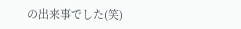の出来事でした(笑)